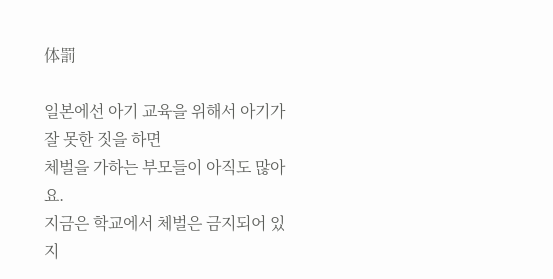体罰

일본에선 아기 교육을 위해서 아기가 잘 못한 짓을 하면
체벌을 가하는 부모들이 아직도 많아요.
지금은 학교에서 체벌은 금지되어 있지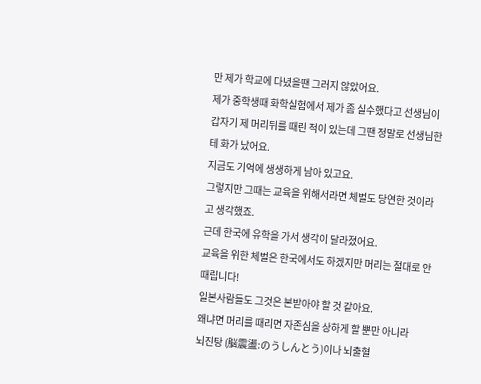만 제가 학교에 다녔을땐 그러지 않았어요.
제가 중학생때 화학실험에서 제가 좀 실수했다고 선생님이 갑자기 제 머리뒤를 때린 적이 있는데 그땐 정말로 선생님한테 화가 났어요.
지금도 기억에 생생하게 남아 있고요.
그렇지만 그때는 교육을 위해서라면 체벌도 당연한 것이라고 생각했죠.
근데 한국에 유학을 가서 생각이 달라졌어요.
교육을 위한 체벌은 한국에서도 하겠지만 머리는 절대로 안 때립니다!
일본사람들도 그것은 본받아야 할 것 같아요.
왜냐면 머리를 때리면 자존심을 상하게 할 뿐만 아니라
뇌진탕 (脳震盪:のうしんとう)이나 뇌출혈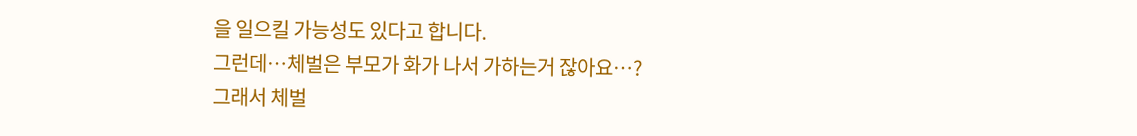을 일으킬 가능성도 있다고 합니다.
그런데…체벌은 부모가 화가 나서 가하는거 잖아요…?
그래서 체벌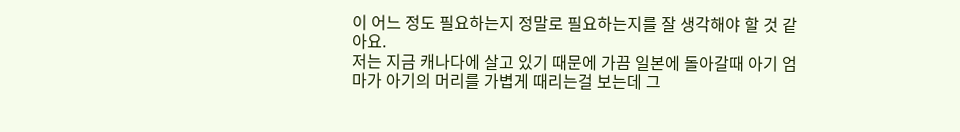이 어느 정도 필요하는지 정말로 필요하는지를 잘 생각해야 할 것 같아요.
저는 지금 캐나다에 살고 있기 때문에 가끔 일본에 돌아갈때 아기 엄마가 아기의 머리를 가볍게 때리는걸 보는데 그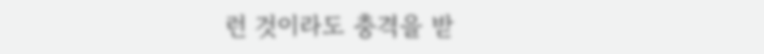런 것이라도 충격을 받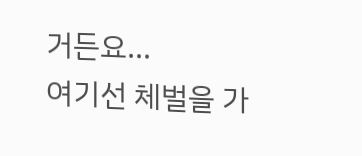거든요…
여기선 체벌을 가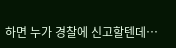하면 누가 경찰에 신고할텐데…